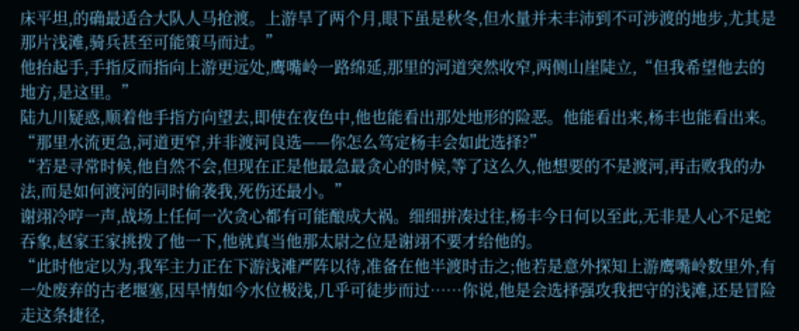床平坦,的确最适合大队人马抢渡。上游旱了两个月,眼下虽是秋冬,但水量并未丰沛到不可涉渡的地步,尤其是那片浅滩,骑兵甚至可能策马而过。”
他抬起手,手指反而指向上游更远处,鹰嘴岭一路绵延,那里的河道突然收窄,两侧山崖陡立,“但我希望他去的地方,是这里。”
陆九川疑惑,顺着他手指方向望去,即使在夜色中,他也能看出那处地形的险恶。他能看出来,杨丰也能看出来。
“那里水流更急,河道更窄,并非渡河良选——你怎么笃定杨丰会如此选择?”
“若是寻常时候,他自然不会,但现在正是他最急最贪心的时候,等了这么久,他想要的不是渡河,再击败我的办法,而是如何渡河的同时偷袭我,死伤还最小。”
谢翊冷哼一声,战场上任何一次贪心都有可能酿成大祸。细细拼凑过往,杨丰今日何以至此,无非是人心不足蛇吞象,赵家王家挑拨了他一下,他就真当他那太尉之位是谢翊不要才给他的。
“此时他定以为,我军主力正在下游浅滩严阵以待,准备在他半渡时击之;他若是意外探知上游鹰嘴岭数里外,有一处废弃的古老堰塞,因旱情如今水位极浅,几乎可徒步而过……你说,他是会选择强攻我把守的浅滩,还是冒险走这条捷径,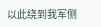以此绕到我军侧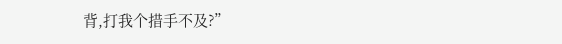背,打我个措手不及?”